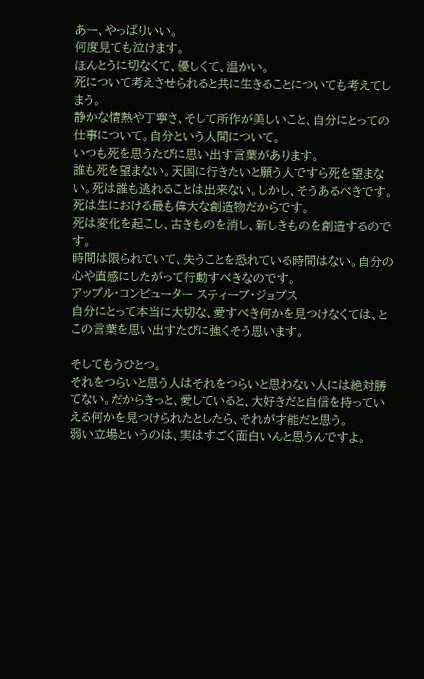あー、やっぱりいい。
何度見ても泣けます。
ほんとうに切なくて、優しくて、温かい。
死について考えさせられると共に生きることについても考えてしまう。
静かな情熱や丁寧さ、そして所作が美しいこと、自分にとっての仕事について。自分という人間について。
いつも死を思うたびに思い出す言葉があります。
誰も死を望まない。天国に行きたいと願う人ですら死を望まない。死は誰も逃れることは出来ない。しかし、そうあるべきです。
死は生における最も偉大な創造物だからです。
死は変化を起こし、古きものを消し、新しきものを創造するのです。
時間は限られていて、失うことを恐れている時間はない。自分の心や直感にしたがって行動すべきなのです。
アップル・コンピューター スティーブ・ジョブス
自分にとって本当に大切な、愛すべき何かを見つけなくては、と
この言葉を思い出すたびに強くそう思います。

そしてもうひとつ。
それをつらいと思う人はそれをつらいと思わない人には絶対勝てない。だからきっと、愛していると、大好きだと自信を持っていえる何かを見つけられたとしたら、それが才能だと思う。
弱い立場というのは、実はすごく面白いんと思うんですよ。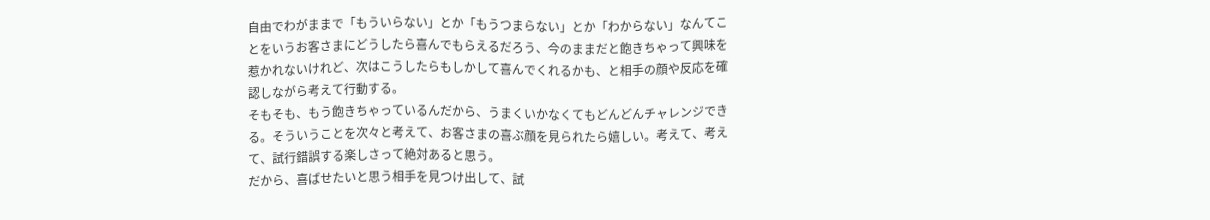自由でわがままで「もういらない」とか「もうつまらない」とか「わからない」なんてことをいうお客さまにどうしたら喜んでもらえるだろう、今のままだと飽きちゃって興味を惹かれないけれど、次はこうしたらもしかして喜んでくれるかも、と相手の顔や反応を確認しながら考えて行動する。
そもそも、もう飽きちゃっているんだから、うまくいかなくてもどんどんチャレンジできる。そういうことを次々と考えて、お客さまの喜ぶ顔を見られたら嬉しい。考えて、考えて、試行錯誤する楽しさって絶対あると思う。
だから、喜ばせたいと思う相手を見つけ出して、試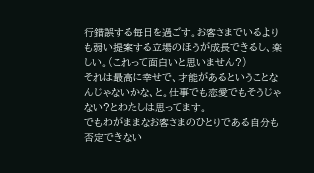行錯誤する毎日を過ごす。お客さまでいるよりも弱い提案する立場のほうが成長できるし、楽しい。(これって面白いと思いません?)
それは最高に幸せで、才能があるということなんじゃないかな、と。仕事でも恋愛でもそうじゃない?とわたしは思ってます。
でもわがままなお客さまのひとりである自分も否定できない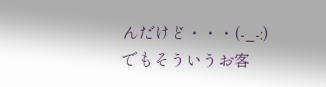んだけど・・・(-_-:)
でもそういうお客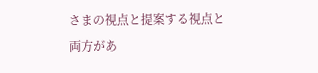さまの視点と提案する視点と両方があ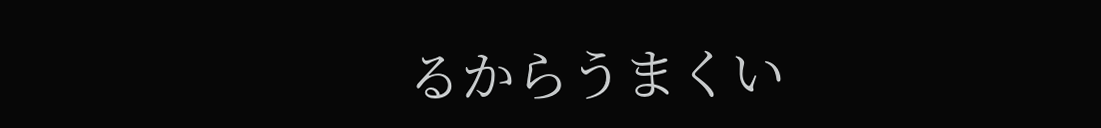るからうまくい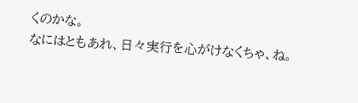くのかな。
なにはともあれ、日々実行を心がけなくちゃ、ね。